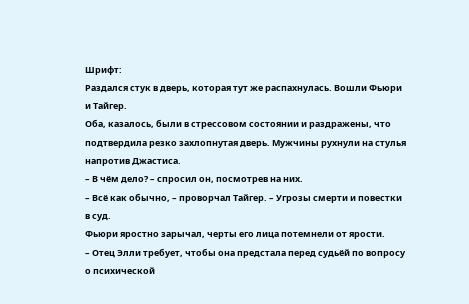Шрифт:
Раздался стук в дверь, которая тут же распахнулась. Вошли Фьюри и Тайгер.
Оба, казалось, были в стрессовом состоянии и раздражены, что подтвердила резко захлопнутая дверь. Мужчины рухнули на стулья напротив Джастиса.
– В чём дело? – спросил он, посмотрев на них.
– Всё как обычно, – проворчал Тайгер. – Угрозы смерти и повестки в суд.
Фьюри яростно зарычал, черты его лица потемнели от ярости.
– Отец Элли требует, чтобы она предстала перед судьёй по вопросу о психической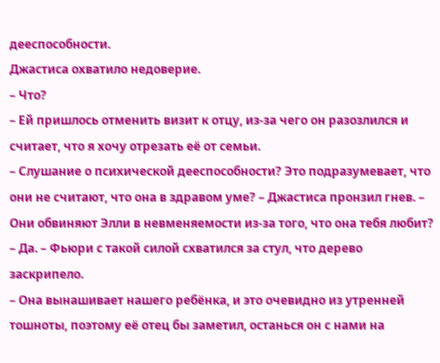дееспособности.
Джастиса охватило недоверие.
– Что?
– Ей пришлось отменить визит к отцу, из-за чего он разозлился и считает, что я хочу отрезать её от семьи.
– Слушание о психической дееспособности? Это подразумевает, что они не считают, что она в здравом уме? – Джастиса пронзил гнев. – Они обвиняют Элли в невменяемости из-за того, что она тебя любит?
– Да. – Фьюри с такой силой схватился за стул, что дерево заскрипело.
– Она вынашивает нашего ребёнка, и это очевидно из утренней тошноты, поэтому её отец бы заметил, останься он с нами на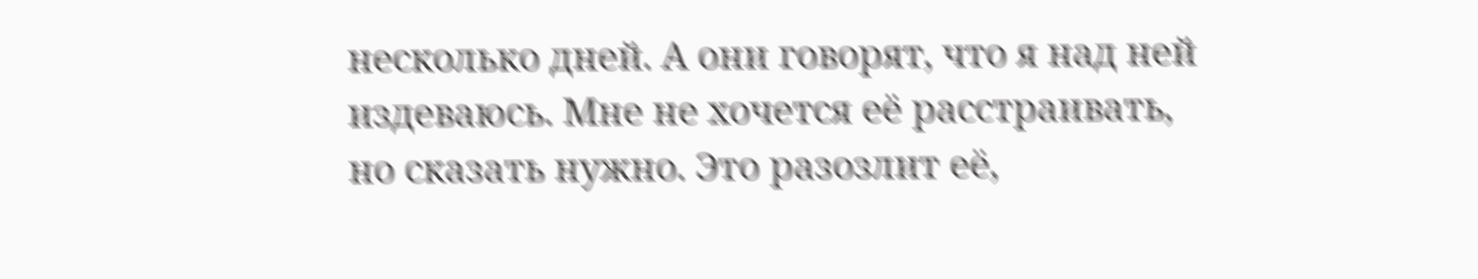несколько дней. А они говорят, что я над ней издеваюсь. Мне не хочется её расстраивать, но сказать нужно. Это разозлит её,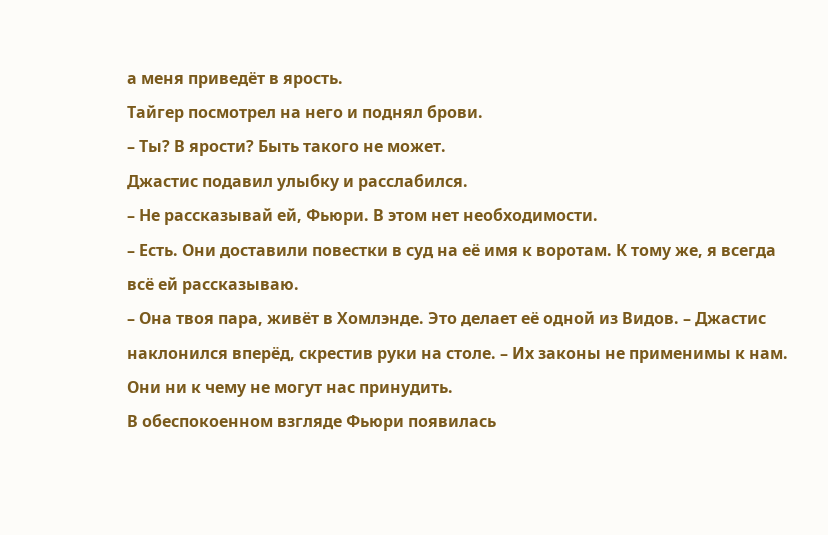а меня приведёт в ярость.
Тайгер посмотрел на него и поднял брови.
– Ты? В ярости? Быть такого не может.
Джастис подавил улыбку и расслабился.
– Не рассказывай ей, Фьюри. В этом нет необходимости.
– Есть. Они доставили повестки в суд на её имя к воротам. К тому же, я всегда всё ей рассказываю.
– Она твоя пара, живёт в Хомлэнде. Это делает её одной из Видов. – Джастис наклонился вперёд, скрестив руки на столе. – Их законы не применимы к нам. Они ни к чему не могут нас принудить.
В обеспокоенном взгляде Фьюри появилась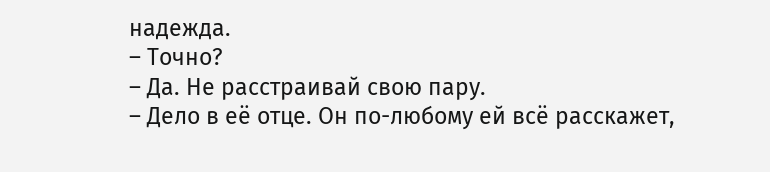надежда.
– Точно?
– Да. Не расстраивай свою пару.
– Дело в её отце. Он по-любому ей всё расскажет,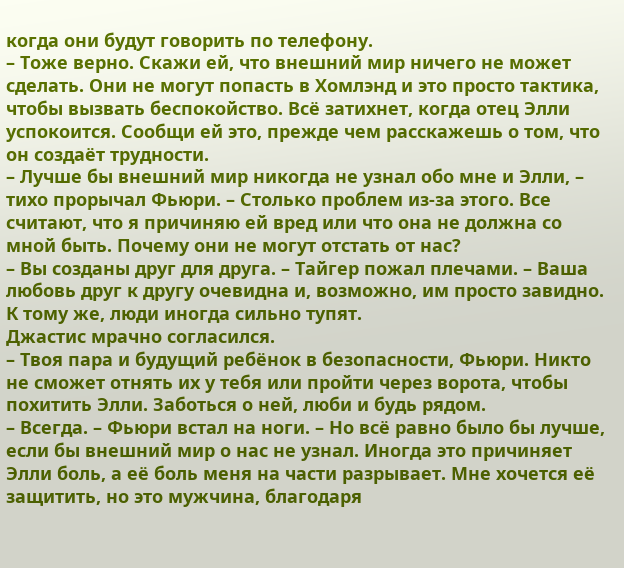когда они будут говорить по телефону.
– Тоже верно. Скажи ей, что внешний мир ничего не может сделать. Они не могут попасть в Хомлэнд и это просто тактика, чтобы вызвать беспокойство. Всё затихнет, когда отец Элли успокоится. Сообщи ей это, прежде чем расскажешь о том, что он создаёт трудности.
– Лучше бы внешний мир никогда не узнал обо мне и Элли, – тихо прорычал Фьюри. – Столько проблем из-за этого. Все считают, что я причиняю ей вред или что она не должна со мной быть. Почему они не могут отстать от нас?
– Вы созданы друг для друга. – Тайгер пожал плечами. – Ваша любовь друг к другу очевидна и, возможно, им просто завидно. К тому же, люди иногда сильно тупят.
Джастис мрачно согласился.
– Твоя пара и будущий ребёнок в безопасности, Фьюри. Никто не сможет отнять их у тебя или пройти через ворота, чтобы похитить Элли. Заботься о ней, люби и будь рядом.
– Всегда. – Фьюри встал на ноги. – Но всё равно было бы лучше, если бы внешний мир о нас не узнал. Иногда это причиняет Элли боль, а её боль меня на части разрывает. Мне хочется её защитить, но это мужчина, благодаря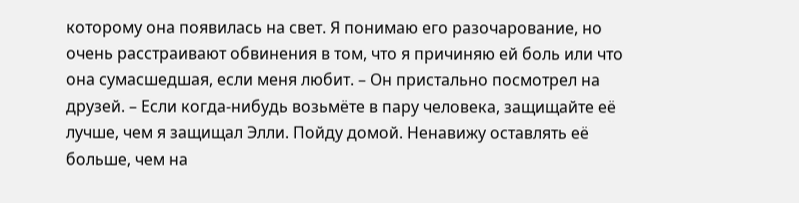которому она появилась на свет. Я понимаю его разочарование, но очень расстраивают обвинения в том, что я причиняю ей боль или что она сумасшедшая, если меня любит. – Он пристально посмотрел на друзей. – Если когда-нибудь возьмёте в пару человека, защищайте её лучше, чем я защищал Элли. Пойду домой. Ненавижу оставлять её больше, чем на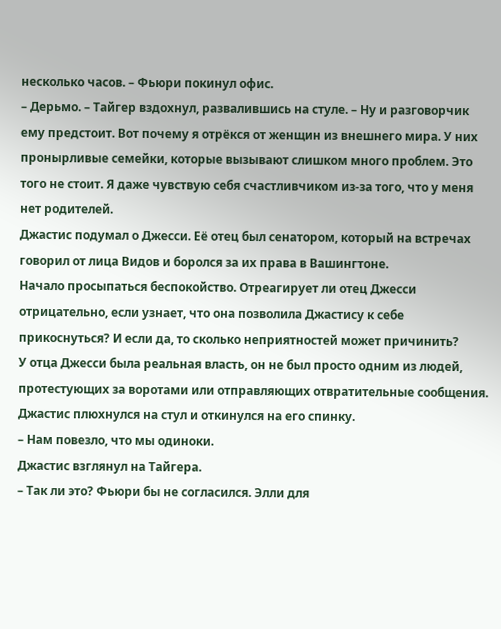несколько часов. – Фьюри покинул офис.
– Дерьмо. – Тайгер вздохнул, развалившись на стуле. – Ну и разговорчик ему предстоит. Вот почему я отрёкся от женщин из внешнего мира. У них пронырливые семейки, которые вызывают слишком много проблем. Это того не стоит. Я даже чувствую себя счастливчиком из-за того, что у меня нет родителей.
Джастис подумал о Джесси. Её отец был сенатором, который на встречах говорил от лица Видов и боролся за их права в Вашингтоне.
Начало просыпаться беспокойство. Отреагирует ли отец Джесси отрицательно, если узнает, что она позволила Джастису к себе прикоснуться? И если да, то сколько неприятностей может причинить?
У отца Джесси была реальная власть, он не был просто одним из людей, протестующих за воротами или отправляющих отвратительные сообщения.
Джастис плюхнулся на стул и откинулся на его спинку.
– Нам повезло, что мы одиноки.
Джастис взглянул на Тайгера.
– Так ли это? Фьюри бы не согласился. Элли для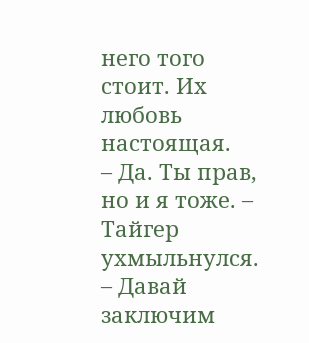него того стоит. Их любовь настоящая.
– Да. Ты прав, но и я тоже. – Тайгер ухмыльнулся. – Давай заключим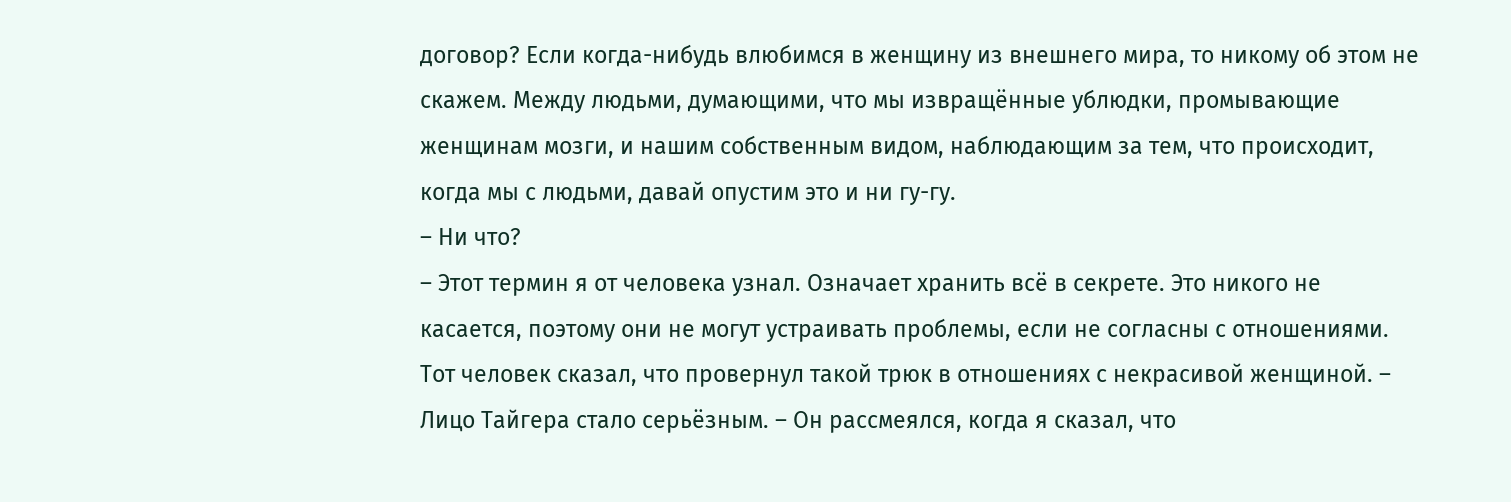договор? Если когда-нибудь влюбимся в женщину из внешнего мира, то никому об этом не скажем. Между людьми, думающими, что мы извращённые ублюдки, промывающие женщинам мозги, и нашим собственным видом, наблюдающим за тем, что происходит, когда мы с людьми, давай опустим это и ни гу-гу.
– Ни что?
– Этот термин я от человека узнал. Означает хранить всё в секрете. Это никого не касается, поэтому они не могут устраивать проблемы, если не согласны с отношениями. Тот человек сказал, что провернул такой трюк в отношениях с некрасивой женщиной. – Лицо Тайгера стало серьёзным. – Он рассмеялся, когда я сказал, что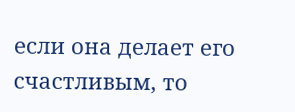если она делает его счастливым, то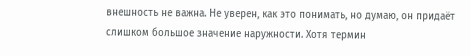внешность не важна. Не уверен, как это понимать, но думаю, он придаёт слишком большое значение наружности. Хотя термин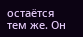остаётся тем же. Он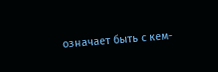означает быть с кем-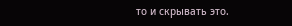то и скрывать это.